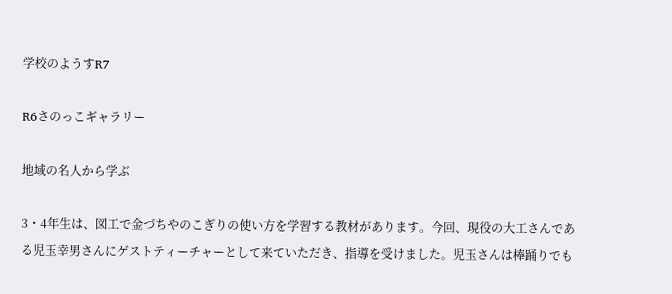学校のようすR7

R6さのっこギャラリー

地域の名人から学ぶ

3・4年生は、図工で金づちやのこぎりの使い方を学習する教材があります。今回、現役の大工さんである児玉幸男さんにゲストティーチャーとして来ていただき、指導を受けました。児玉さんは棒踊りでも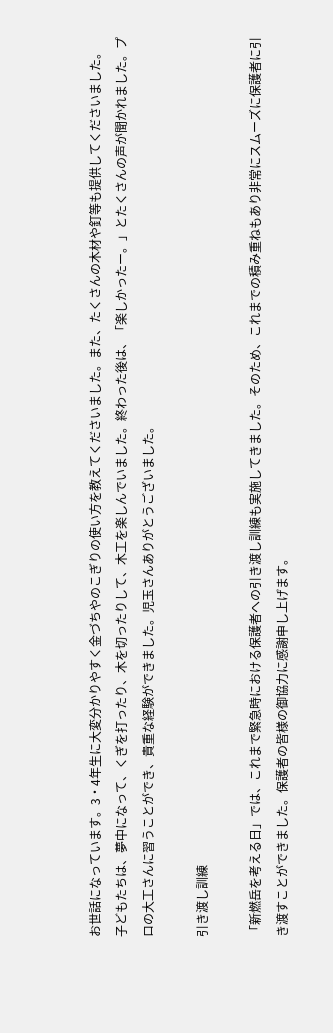お世話になっています。3・4年生に大変分かりやすく金づちやのこぎりの使い方を教えてくださいました。また、たくさんの木材や釘等も提供してくださいました。子どもたちは、夢中になって、くぎを打ったり、木を切ったりして、木工を楽しんでいました。終わった後は、「楽しかったー。」とたくさんの声が聞かれました。プロの大工さんに習うことができ、貴重な経験ができました。児玉さんありがとうございました。

引き渡し訓練

「新燃岳を考える日」では、これまで緊急時における保護者への引き渡し訓練も実施してきました。そのため、これまでの積み重ねもあり非常にスムーズに保護者に引き渡すことができました。保護者の皆様の御協力に感謝申し上げます。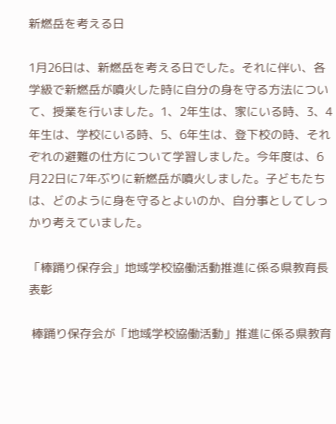新燃岳を考える日

1月26日は、新燃岳を考える日でした。それに伴い、各学級で新燃岳が噴火した時に自分の身を守る方法について、授業を行いました。1、2年生は、家にいる時、3、4年生は、学校にいる時、5、6年生は、登下校の時、それぞれの避難の仕方について学習しました。今年度は、6月22日に7年ぶりに新燃岳が噴火しました。子どもたちは、どのように身を守るとよいのか、自分事としてしっかり考えていました。

「棒踊り保存会」地域学校協働活動推進に係る県教育長表彰

 棒踊り保存会が「地域学校協働活動」推進に係る県教育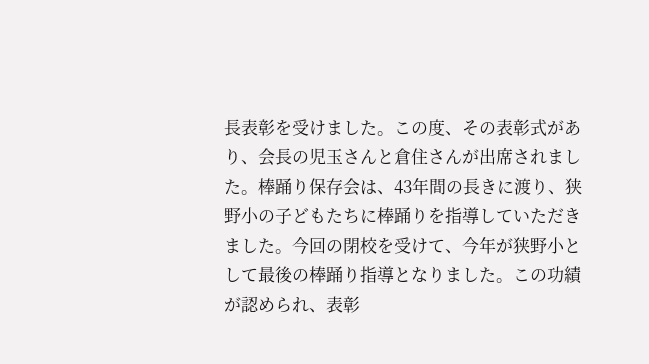長表彰を受けました。この度、その表彰式があり、会長の児玉さんと倉住さんが出席されました。棒踊り保存会は、43年間の長きに渡り、狭野小の子どもたちに棒踊りを指導していただきました。今回の閉校を受けて、今年が狭野小として最後の棒踊り指導となりました。この功績が認められ、表彰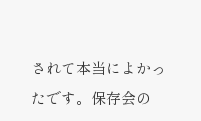されて本当によかったです。保存会の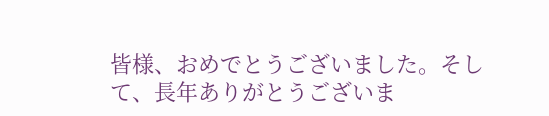皆様、おめでとうございました。そして、長年ありがとうございま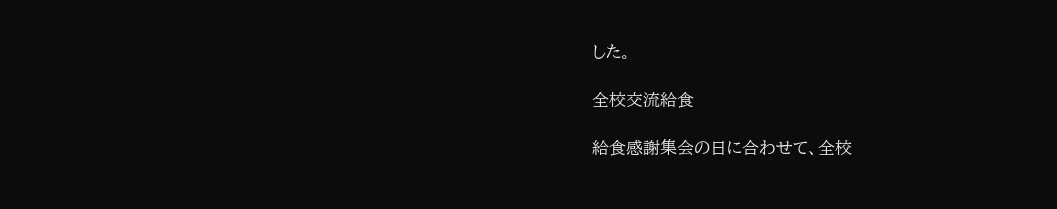した。

全校交流給食

給食感謝集会の日に合わせて、全校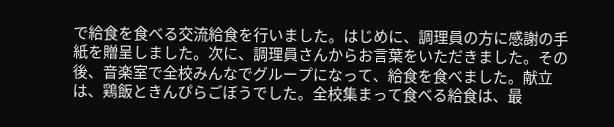で給食を食べる交流給食を行いました。はじめに、調理員の方に感謝の手紙を贈呈しました。次に、調理員さんからお言葉をいただきました。その後、音楽室で全校みんなでグループになって、給食を食べました。献立は、鶏飯ときんぴらごぼうでした。全校集まって食べる給食は、最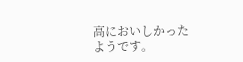高においしかったようです。